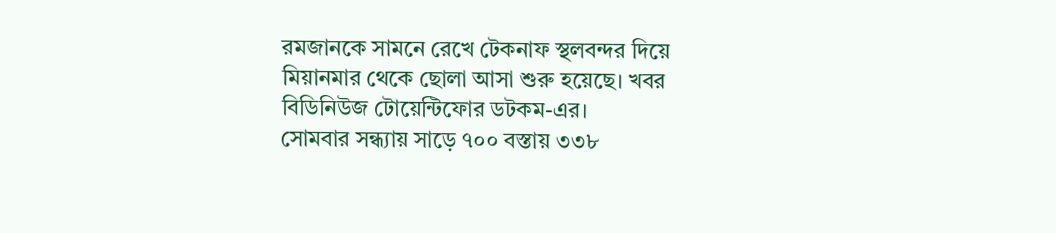রমজানকে সামনে রেখে টেকনাফ স্থলবন্দর দিয়ে মিয়ানমার থেকে ছোলা আসা শুরু হয়েছে। খবর বিডিনিউজ টোয়েন্টিফোর ডটকম-এর।
সোমবার সন্ধ্যায় সাড়ে ৭০০ বস্তায় ৩৩৮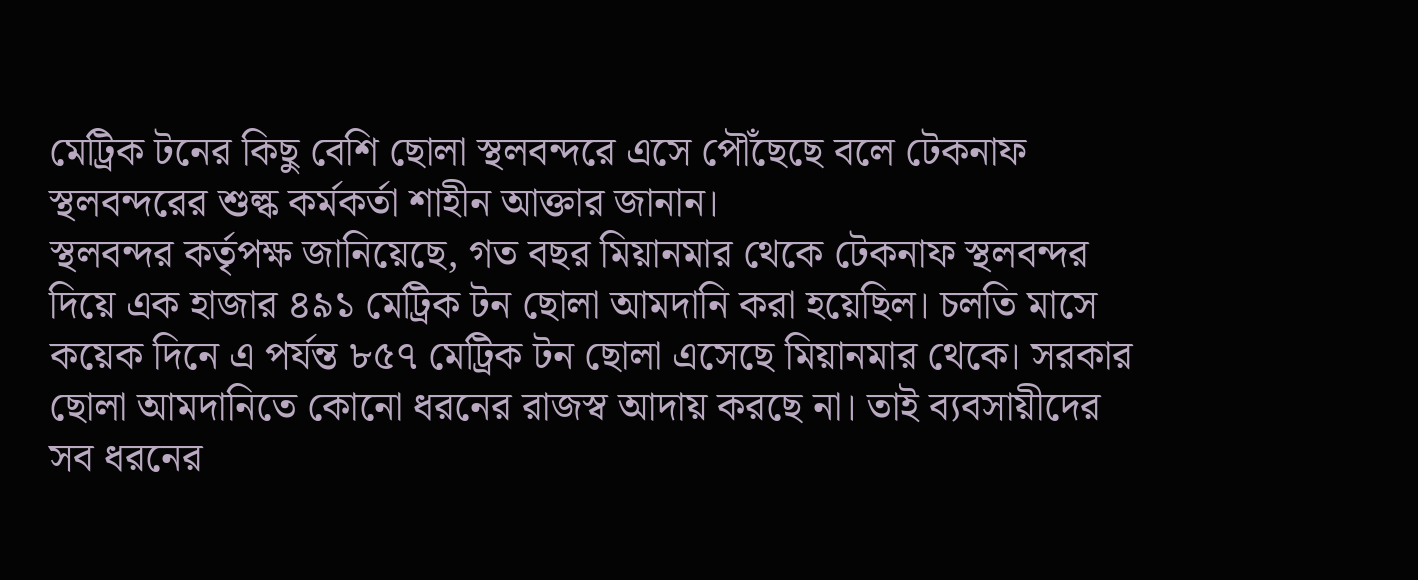মেট্রিক টনের কিছু বেশি ছোলা স্থলবন্দরে এসে পৌঁছেছে বলে টেকনাফ স্থলবন্দরের শুল্ক কর্মকর্তা শাহীন আক্তার জানান।
স্থলবন্দর কর্তৃপক্ষ জানিয়েছে, গত বছর মিয়ানমার থেকে টেকনাফ স্থলবন্দর দিয়ে এক হাজার ৪৯১ মেট্রিক টন ছোলা আমদানি করা হয়েছিল। চলতি মাসে কয়েক দিনে এ পর্যন্ত ৮৫৭ মেট্রিক টন ছোলা এসেছে মিয়ানমার থেকে। সরকার ছোলা আমদানিতে কোনো ধরনের রাজস্ব আদায় করছে না। তাই ব্যবসায়ীদের সব ধরনের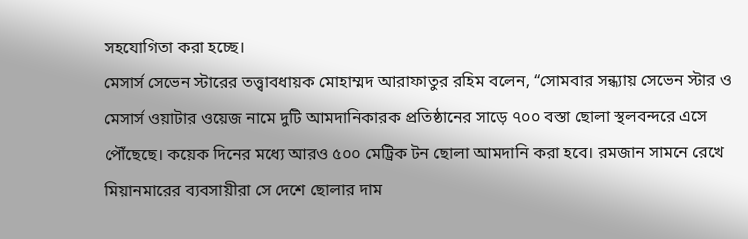সহযোগিতা করা হচ্ছে।
মেসার্স সেভেন স্টারের তত্ত্বাবধায়ক মোহাম্মদ আরাফাতুর রহিম বলেন, “সোমবার সন্ধ্যায় সেভেন স্টার ও মেসার্স ওয়াটার ওয়েজ নামে দুটি আমদানিকারক প্রতিষ্ঠানের সাড়ে ৭০০ বস্তা ছোলা স্থলবন্দরে এসে পৌঁছেছে। কয়েক দিনের মধ্যে আরও ৫০০ মেট্রিক টন ছোলা আমদানি করা হবে। রমজান সামনে রেখে মিয়ানমারের ব্যবসায়ীরা সে দেশে ছোলার দাম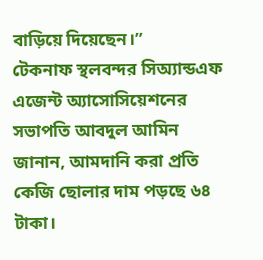বাড়িয়ে দিয়েছেন।”
টেকনাফ স্থলবন্দর সিঅ্যান্ডএফ এজেন্ট অ্যাসোসিয়েশনের সভাপতি আবদুল আমিন জানান, আমদানি করা প্রতি কেজি ছোলার দাম পড়ছে ৬৪ টাকা।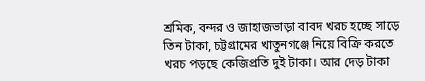শ্রমিক, বন্দর ও জাহাজভাড়া বাবদ খরচ হচ্ছে সাড়ে তিন টাকা, চট্টগ্রামের খাতুনগঞ্জে নিয়ে বিক্রি করতে খরচ পড়ছে কেজিপ্রতি দুই টাকা। আর দেড় টাকা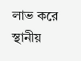লাভ করে স্থানীয়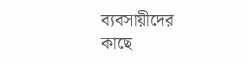ব্যবসায়ীদের কাছে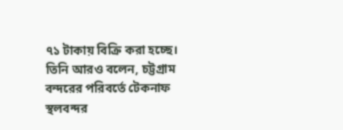৭১ টাকায় বিক্রি করা হচ্ছে।
তিনি আরও বলেন, চট্টগ্রাম বন্দরের পরিবর্তে টেকনাফ স্থলবন্দর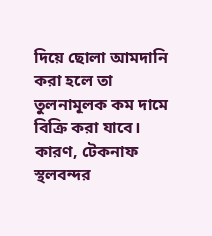দিয়ে ছোলা আমদানি করা হলে তা তুলনামূলক কম দামে বিক্রি করা যাবে। কারণ, টেকনাফ স্থলবন্দর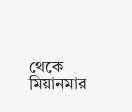থেকে মিয়ানমার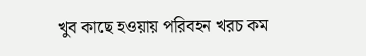খুব কাছে হওয়ায় পরিবহন খরচ কম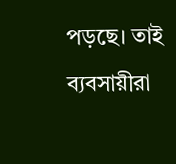পড়ছে। তাই ব্যবসায়ীরা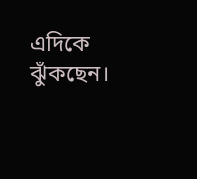এদিকে ঝুঁকছেন।